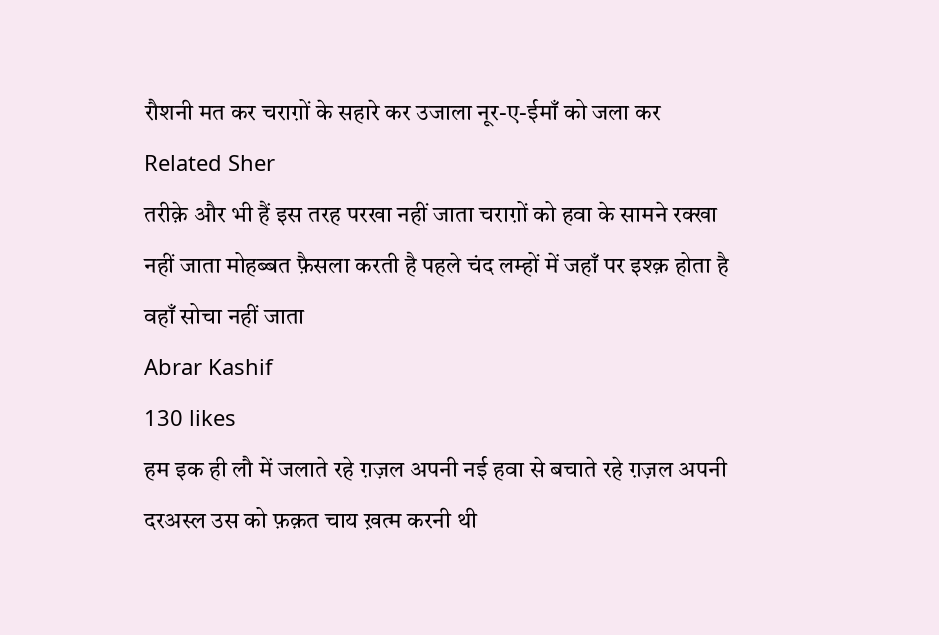रौशनी मत कर चराग़ों के सहारे कर उजाला नूर-ए-ईमाँ को जला कर
Related Sher
तरीक़े और भी हैं इस तरह परखा नहीं जाता चराग़ों को हवा के सामने रक्खा नहीं जाता मोहब्बत फ़ैसला करती है पहले चंद लम्हों में जहाँ पर इश्क़ होता है वहाँ सोचा नहीं जाता
Abrar Kashif
130 likes
हम इक ही लौ में जलाते रहे ग़ज़ल अपनी नई हवा से बचाते रहे ग़ज़ल अपनी दरअस्ल उस को फ़क़त चाय ख़त्म करनी थी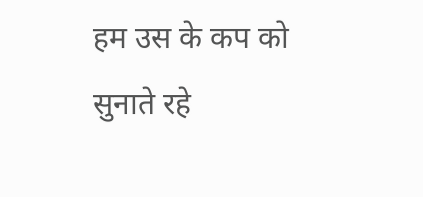हम उस के कप को सुनाते रहे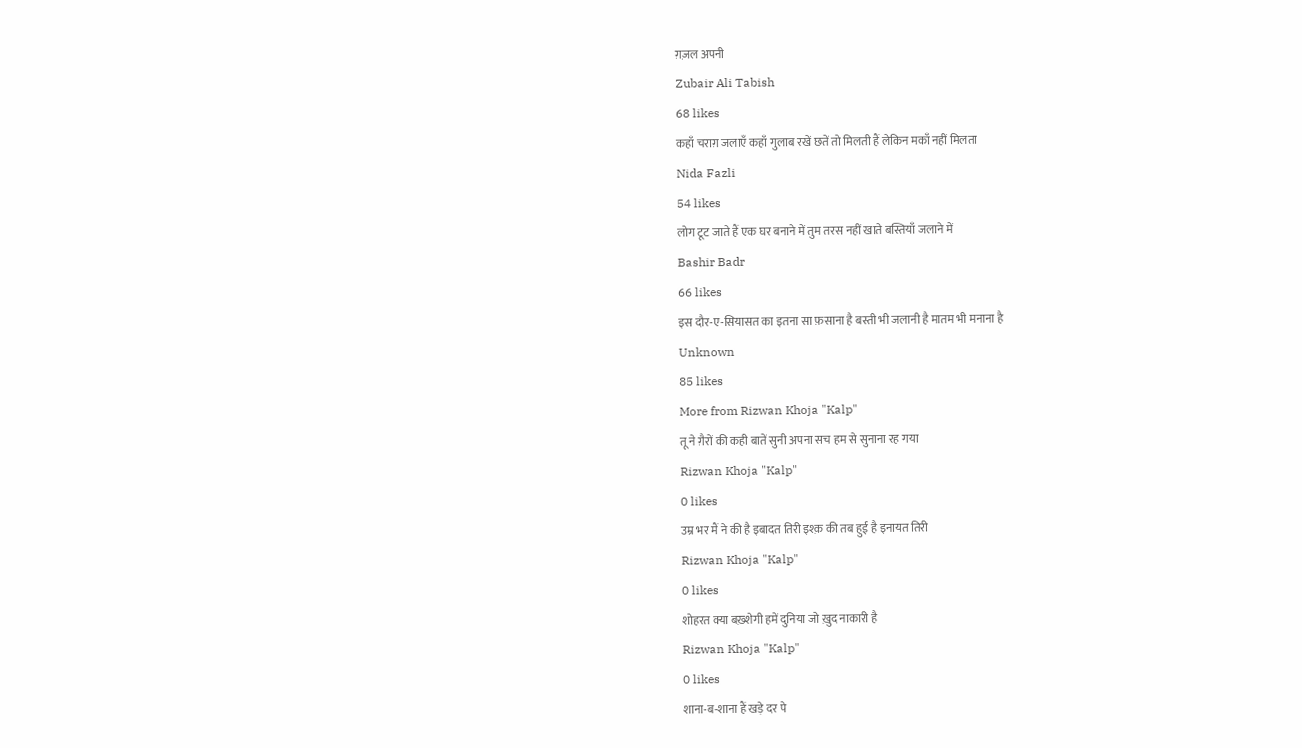ग़ज़ल अपनी
Zubair Ali Tabish
68 likes
कहाँ चराग़ जलाएँ कहाँ गुलाब रखें छतें तो मिलती हैं लेकिन मकाँ नहीं मिलता
Nida Fazli
54 likes
लोग टूट जाते हैं एक घर बनाने में तुम तरस नहीं खाते बस्तियाँ जलाने में
Bashir Badr
66 likes
इस दौर-ए-सियासत का इतना सा फ़साना है बस्ती भी जलानी है मातम भी मनाना है
Unknown
85 likes
More from Rizwan Khoja "Kalp"
तू ने ग़ैरों की कही बातें सुनी अपना सच हम से सुनाना रह गया
Rizwan Khoja "Kalp"
0 likes
उम्र भर मैं ने की है इबादत तिरी इश्क़ की तब हुई है इनायत तिरी
Rizwan Khoja "Kalp"
0 likes
शोहरत क्या बख़्शेगी हमें दुनिया जो ख़ुद नाकारी है
Rizwan Khoja "Kalp"
0 likes
शाना-ब-शाना हैं खड़े दर पे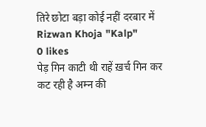तिरे छोटा बड़ा कोई नहीं दरबार में
Rizwan Khoja "Kalp"
0 likes
पेड़ गिन काटी थी राहें ख़र्च गिन कर कट रही है अम्न की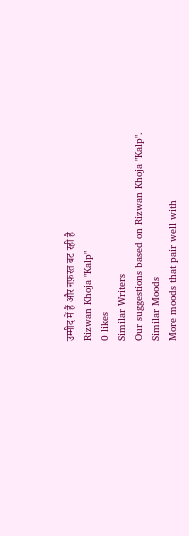उम्मीद में हैं और नफ़रत बट रही है
Rizwan Khoja "Kalp"
0 likes
Similar Writers
Our suggestions based on Rizwan Khoja "Kalp".
Similar Moods
More moods that pair well with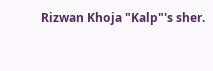Rizwan Khoja "Kalp"'s sher.